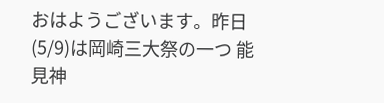おはようございます。昨日(5/9)は岡崎三大祭の一つ 能見神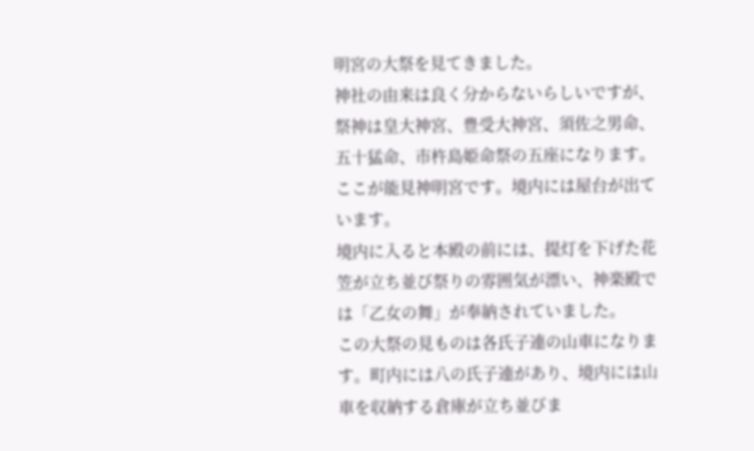明宮の大祭を見てきました。
神社の由来は良く分からないらしいですが、祭神は皇大神宮、豊受大神宮、須佐之男命、五十猛命、市杵島姫命祭の五座になります。
ここが能見神明宮です。境内には屋台が出ています。
境内に入ると本殿の前には、提灯を下げた花笠が立ち並び祭りの雰囲気が漂い、神楽殿では「乙女の舞」が奉納されていました。
この大祭の見ものは各氏子連の山車になります。町内には八の氏子連があり、境内には山車を収納する倉庫が立ち並びま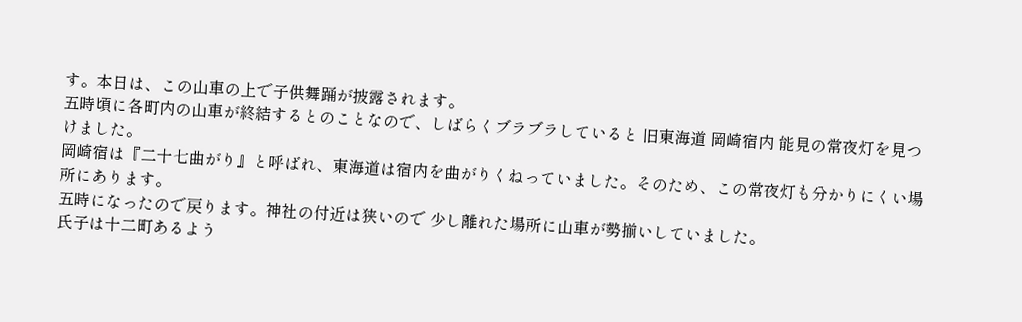す。本日は、この山車の上で子供舞踊が披露されます。
五時頃に各町内の山車が終結するとのことなので、しばらくブラブラしていると 旧東海道 岡崎宿内 能見の常夜灯を見つけました。
岡崎宿は『二十七曲がり』と呼ばれ、東海道は宿内を曲がりくねっていました。そのため、この常夜灯も分かりにくい場所にあります。
五時になったので戻ります。神社の付近は狭いので 少し離れた場所に山車が勢揃いしていました。
氏子は十二町あるよう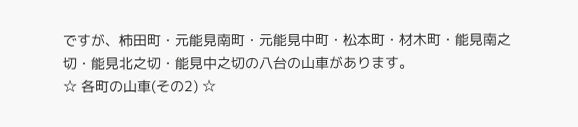ですが、柿田町・元能見南町・元能見中町・松本町・材木町・能見南之切・能見北之切・能見中之切の八台の山車があります。
☆ 各町の山車(その2) ☆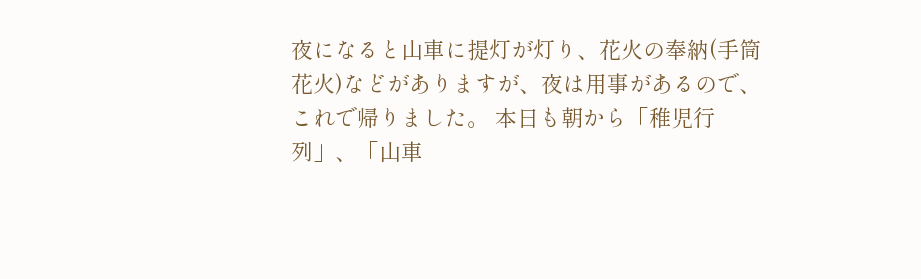夜になると山車に提灯が灯り、花火の奉納(手筒花火)などがありますが、夜は用事があるので、これで帰りました。 本日も朝から「稚児行列」、「山車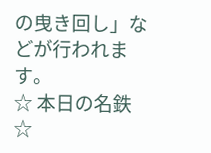の曳き回し」などが行われます。
☆ 本日の名鉄 ☆